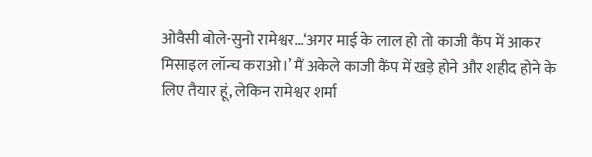ओवैसी बोले-सुनो रामेश्वर…‘अगर माई के लाल हो तो काजी कैंप में आकर मिसाइल लॉन्च कराओ।’ मैं अकेले काजी कैंप में खड़े होने और शहीद होने के लिए तैयार हूं, लेकिन रामेश्वर शर्मा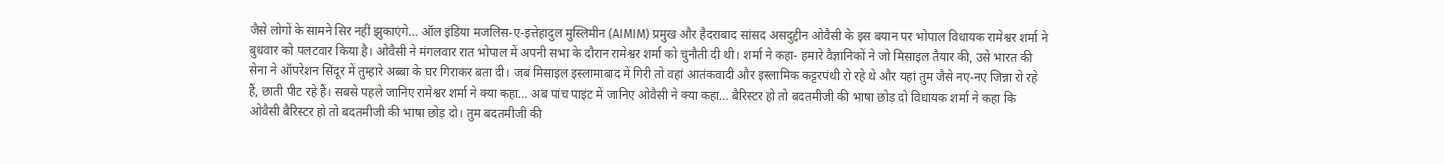जैसे लोगों के सामने सिर नहीं झुकाएंगे… ऑल इंडिया मजलिस-ए-इत्तेहादुल मुस्लिमीन (AIMIM) प्रमुख और हैदराबाद सांसद असदुद्दीन ओवैसी के इस बयान पर भोपाल विधायक रामेश्वर शर्मा ने बुधवार को पलटवार किया है। ओवैसी ने मंगलवार रात भोपाल में अपनी सभा के दौरान रामेश्वर शर्मा को चुनौती दी थी। शर्मा ने कहा- हमारे वैज्ञानिकों ने जो मिसाइल तैयार की, उसे भारत की सेना ने ऑपरेशन सिंदूर में तुम्हारे अब्बा के घर गिराकर बता दी। जब मिसाइल इस्लामाबाद में गिरी तो वहां आतंकवादी और इस्लामिक कट्टरपंथी रो रहे थे और यहां तुम जैसे नए-नए जिन्ना रो रहे हैं, छाती पीट रहे हैं। सबसे पहले जानिए रामेश्वर शर्मा ने क्या कहा… अब पांच पाइंट में जानिए ओवैसी ने क्या कहा… बैरिस्टर हो तो बदतमीजी की भाषा छोड़ दो विधायक शर्मा ने कहा कि ओवैसी बैरिस्टर हो तो बदतमीजी की भाषा छोड़ दो। तुम बदतमीजी की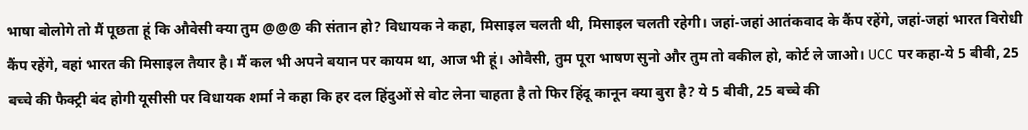भाषा बोलोगे तो मैं पूछता हूं कि औवेसी क्या तुम @@@ की संतान हो? विधायक ने कहा, मिसाइल चलती थी, मिसाइल चलती रहेगी। जहां-जहां आतंकवाद के कैंप रहेंगे, जहां-जहां भारत विरोधी कैंप रहेंगे, वहां भारत की मिसाइल तैयार है। मैं कल भी अपने बयान पर कायम था, आज भी हूं। ओवैसी, तुम पूरा भाषण सुनो और तुम तो वकील हो, कोर्ट ले जाओ। UCC पर कहा-ये 5 बीवी, 25 बच्चे की फैक्ट्री बंद होगी यूसीसी पर विधायक शर्मा ने कहा कि हर दल हिंदुओं से वोट लेना चाहता है तो फिर हिंदू कानून क्या बुरा है? ये 5 बीवी, 25 बच्चे की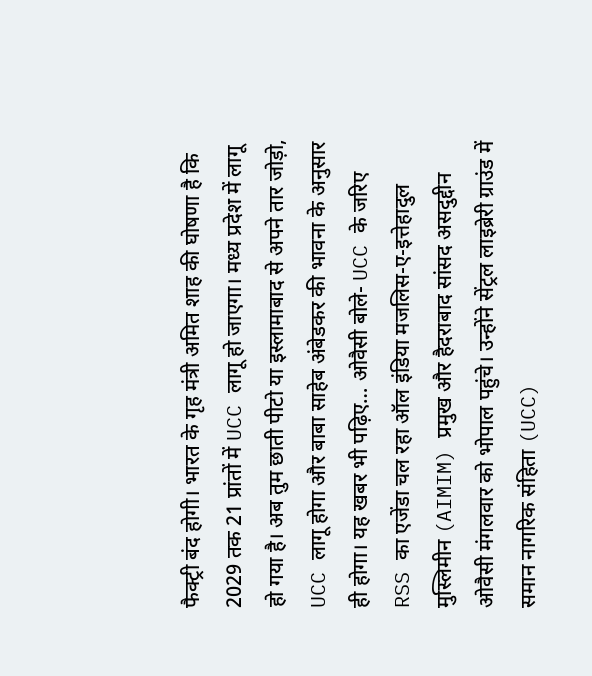फैक्ट्री बंद होगी। भारत के गृह मंत्री अमित शाह की घोषणा है कि 2029 तक 21 प्रांतों में UCC लागू हो जाएगा। मध्य प्रदेश में लागू हो गया है। अब तुम छाती पीटो या इस्लामाबाद से अपने तार जोड़ो, UCC लागू होगा और बाबा साहेब अंबेडकर की भावना के अनुसार ही होगा। यह खबर भी पढ़िए… ओवैसी बोले- UCC के जरिए RSS का एजेंडा चल रहा ऑल इंडिया मजलिस-ए-इत्तेहादुल मुस्लिमीन (AIMIM) प्रमुख और हैदराबाद सांसद असदुद्दीन ओवैसी मंगलवार को भोपाल पहुंचे। उन्होंने सेंट्रल लाइब्रेरी ग्राउंड में समान नागरिक संहिता (UCC)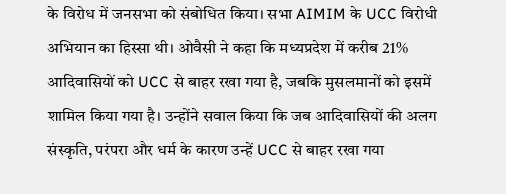के विरोध में जनसभा को संबोधित किया। सभा AIMIM के UCC विरोधी अभियान का हिस्सा थी। ओवैसी ने कहा कि मध्यप्रदेश में करीब 21% आदिवासियों को UCC से बाहर रखा गया है, जबकि मुसलमानों को इसमें शामिल किया गया है। उन्होंने सवाल किया कि जब आदिवासियों की अलग संस्कृति, परंपरा और धर्म के कारण उन्हें UCC से बाहर रखा गया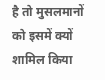है तो मुसलमानों को इसमें क्यों शामिल किया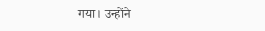गया। उन्होंने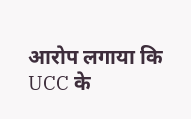आरोप लगाया कि UCC के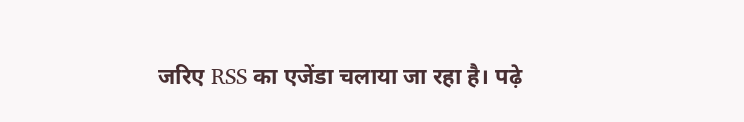जरिए RSS का एजेंडा चलाया जा रहा है। पढ़े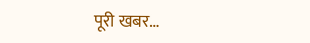पूरी खबर…